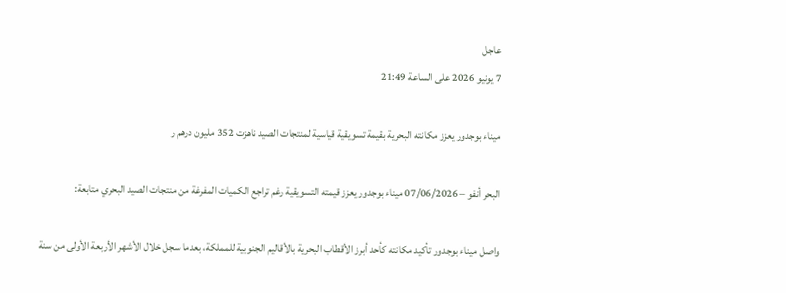عاجل
7 يونيو 2026 على الساعة 21:49

ميناء بوجدور يعزز مكانته البحرية بقيمة تسويقية قياسية لمنتجات الصيد ناهزت 352 مليون درهم ر

البحر أنفو – 07/06/2026 ميناء بوجدور يعزز قيمته التسويقية رغم تراجع الكميات المفرغة من منتجات الصيد البحري متابعة:

واصل ميناء بوجدور تأكيد مكانته كأحد أبرز الأقطاب البحرية بالأقاليم الجنوبية للمملكة، بعدما سجل خلال الأشهر الأربعة الأولى من سنة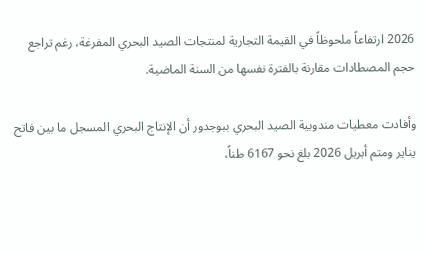2026 ارتفاعاً ملحوظاً في القيمة التجارية لمنتجات الصيد البحري المفرغة، رغم تراجع حجم المصطادات مقارنة بالفترة نفسها من السنة الماضية.

وأفادت معطيات مندوبية الصيد البحري ببوجدور أن الإنتاج البحري المسجل ما بين فاتح يناير ومتم أبريل 2026 بلغ نحو 6167 طناً،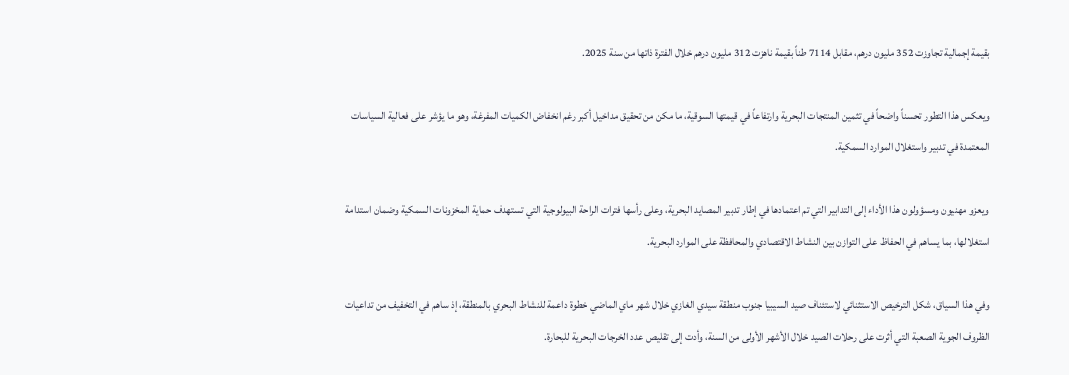بقيمة إجمالية تجاوزت 352 مليون درهم، مقابل 7114 طناً بقيمة ناهزت 312 مليون درهم خلال الفترة ذاتها من سنة 2025.

ويعكس هذا التطور تحسناً واضحاً في تثمين المنتجات البحرية وارتفاعاً في قيمتها السوقية، ما مكن من تحقيق مداخيل أكبر رغم انخفاض الكميات المفرغة، وهو ما يؤشر على فعالية السياسات المعتمدة في تدبير واستغلال الموارد السمكية.

ويعزو مهنيون ومسؤولون هذا الأداء إلى التدابير التي تم اعتمادها في إطار تدبير المصايد البحرية، وعلى رأسها فترات الراحة البيولوجية التي تستهدف حماية المخزونات السمكية وضمان استدامة استغلالها، بما يساهم في الحفاظ على التوازن بين النشاط الاقتصادي والمحافظة على الموارد البحرية.

وفي هذا السياق، شكل الترخيص الاستثنائي لاستئناف صيد السيبيا جنوب منطقة سيدي الغازي خلال شهر ماي الماضي خطوة داعمة للنشاط البحري بالمنطقة، إذ ساهم في التخفيف من تداعيات الظروف الجوية الصعبة التي أثرت على رحلات الصيد خلال الأشهر الأولى من السنة، وأدت إلى تقليص عدد الخرجات البحرية للبحارة.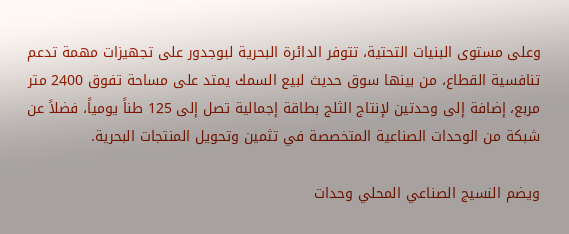وعلى مستوى البنيات التحتية، تتوفر الدائرة البحرية لبوجدور على تجهيزات مهمة تدعم تنافسية القطاع، من بينها سوق حديث لبيع السمك يمتد على مساحة تفوق 2400 متر مربع، إضافة إلى وحدتين لإنتاج الثلج بطاقة إجمالية تصل إلى 125 طناً يومياً، فضلاً عن شبكة من الوحدات الصناعية المتخصصة في تثمين وتحويل المنتجات البحرية.

ويضم النسيج الصناعي المحلي وحدات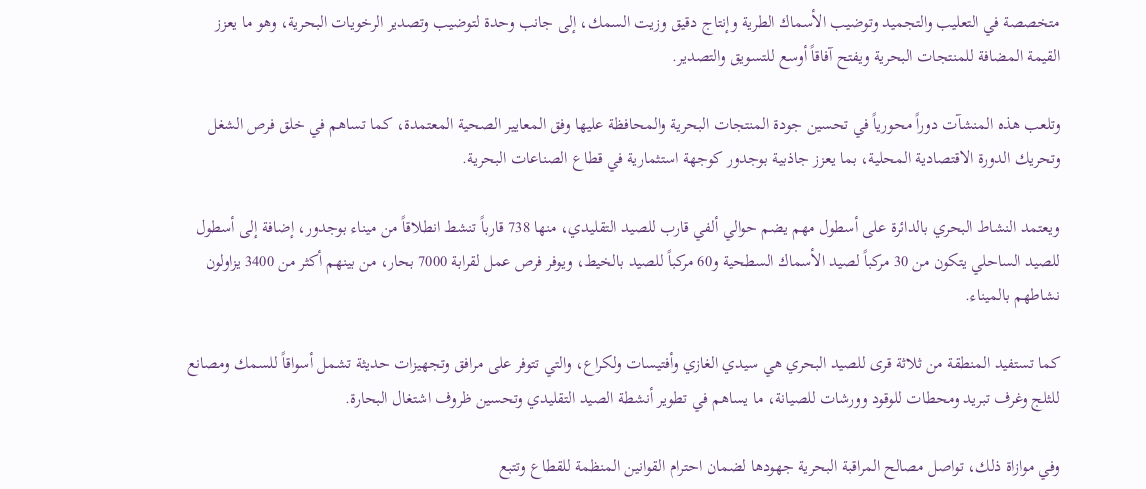متخصصة في التعليب والتجميد وتوضيب الأسماك الطرية وإنتاج دقيق وزيت السمك، إلى جانب وحدة لتوضيب وتصدير الرخويات البحرية، وهو ما يعزز القيمة المضافة للمنتجات البحرية ويفتح آفاقاً أوسع للتسويق والتصدير.

وتلعب هذه المنشآت دوراً محورياً في تحسين جودة المنتجات البحرية والمحافظة عليها وفق المعايير الصحية المعتمدة، كما تساهم في خلق فرص الشغل وتحريك الدورة الاقتصادية المحلية، بما يعزز جاذبية بوجدور كوجهة استثمارية في قطاع الصناعات البحرية.

ويعتمد النشاط البحري بالدائرة على أسطول مهم يضم حوالي ألفي قارب للصيد التقليدي، منها 738 قارباً تنشط انطلاقاً من ميناء بوجدور، إضافة إلى أسطول للصيد الساحلي يتكون من 30 مركباً لصيد الأسماك السطحية و60 مركباً للصيد بالخيط، ويوفر فرص عمل لقرابة 7000 بحار، من بينهم أكثر من 3400 يزاولون نشاطهم بالميناء.

كما تستفيد المنطقة من ثلاثة قرى للصيد البحري هي سيدي الغازي وأفتيسات ولكراع، والتي تتوفر على مرافق وتجهيزات حديثة تشمل أسواقاً للسمك ومصانع للثلج وغرف تبريد ومحطات للوقود وورشات للصيانة، ما يساهم في تطوير أنشطة الصيد التقليدي وتحسين ظروف اشتغال البحارة.

وفي موازاة ذلك، تواصل مصالح المراقبة البحرية جهودها لضمان احترام القوانين المنظمة للقطاع وتتبع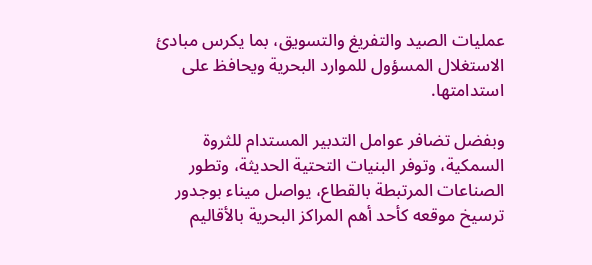عمليات الصيد والتفريغ والتسويق، بما يكرس مبادئ الاستغلال المسؤول للموارد البحرية ويحافظ على استدامتها.

وبفضل تضافر عوامل التدبير المستدام للثروة السمكية، وتوفر البنيات التحتية الحديثة، وتطور الصناعات المرتبطة بالقطاع، يواصل ميناء بوجدور ترسيخ موقعه كأحد أهم المراكز البحرية بالأقاليم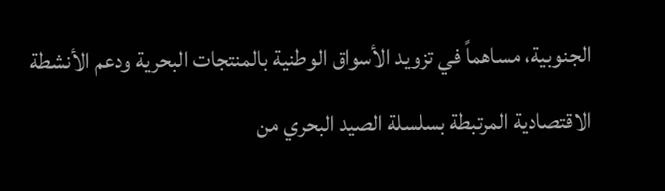الجنوبية، مساهماً في تزويد الأسواق الوطنية بالمنتجات البحرية ودعم الأنشطة الاقتصادية المرتبطة بسلسلة الصيد البحري من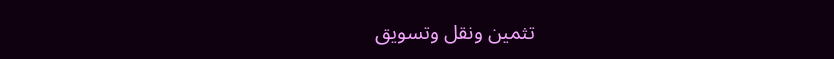تثمين ونقل وتسويق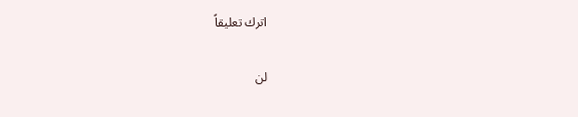اترك تعليقاً

لن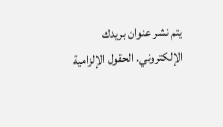يتم نشر عنوان بريدك الإلكتروني. الحقول الإلزامية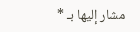مشار إليها بـ *